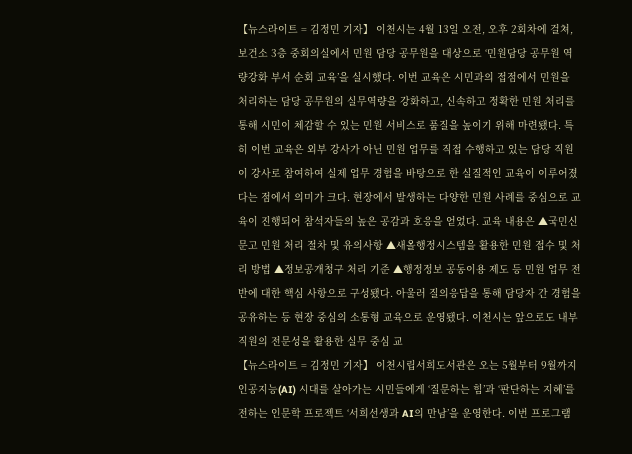【뉴스라이트 = 김정민 기자】 이천시는 4월 13일 오전, 오후 2회차에 걸쳐, 보건소 3층 중회의실에서 민원 담당 공무원을 대상으로 ‘민원담당 공무원 역량강화 부서 순회 교육’을 실시했다. 이번 교육은 시민과의 접점에서 민원을 처리하는 담당 공무원의 실무역량을 강화하고, 신속하고 정확한 민원 처리를 통해 시민이 체감할 수 있는 민원 서비스로 품질을 높이기 위해 마련됐다. 특히 이번 교육은 외부 강사가 아닌 민원 업무를 직접 수행하고 있는 담당 직원이 강사로 참여하여 실제 업무 경험을 바탕으로 한 실질적인 교육이 이루어졌다는 점에서 의미가 크다. 현장에서 발생하는 다양한 민원 사례를 중심으로 교육이 진행되어 참석자들의 높은 공감과 호응을 얻었다. 교육 내용은 ▲국민신문고 민원 처리 절차 및 유의사항 ▲새올행정시스템을 활용한 민원 접수 및 처리 방법 ▲정보공개청구 처리 기준 ▲행정정보 공동이용 제도 등 민원 업무 전반에 대한 핵심 사항으로 구성됐다. 아울러 질의응답을 통해 담당자 간 경험을 공유하는 등 현장 중심의 소통형 교육으로 운영됐다. 이천시는 앞으로도 내부 직원의 전문성을 활용한 실무 중심 교
【뉴스라이트 = 김정민 기자】 이천시립서희도서관은 오는 5월부터 9월까지 인공지능(AI) 시대를 살아가는 시민들에게 ‘질문하는 힘’과 ‘판단하는 지혜’를 전하는 인문학 프로젝트 ‘서희선생과 AI의 만남’을 운영한다. 이번 프로그램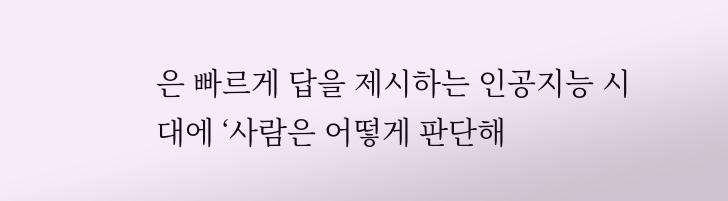은 빠르게 답을 제시하는 인공지능 시대에 ‘사람은 어떻게 판단해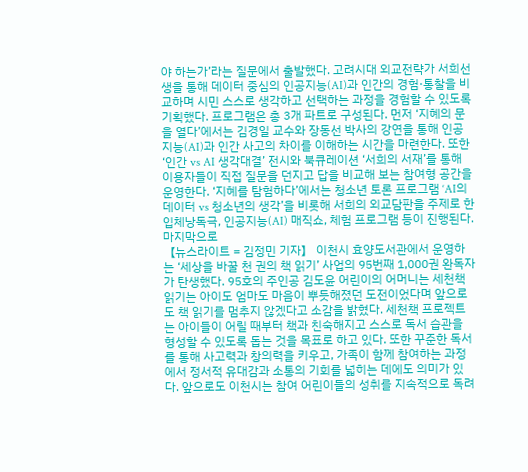야 하는가’라는 질문에서 출발했다. 고려시대 외교전략가 서희선생을 통해 데이터 중심의 인공지능(AI)과 인간의 경험·통찰을 비교하며 시민 스스로 생각하고 선택하는 과정을 경험할 수 있도록 기획했다. 프로그램은 총 3개 파트로 구성된다. 먼저 ‘지혜의 문을 열다’에서는 김경일 교수와 장동선 박사의 강연을 통해 인공지능(AI)과 인간 사고의 차이를 이해하는 시간을 마련한다. 또한 ‘인간 vs AI 생각대결’ 전시와 북큐레이션 ‘서희의 서재’를 통해 이용자들이 직접 질문을 던지고 답을 비교해 보는 참여형 공간을 운영한다. ‘지혜를 탐험하다’에서는 청소년 토론 프로그램 ‘AI의 데이터 vs 청소년의 생각’을 비롯해 서희의 외교담판을 주제로 한 입체낭독극, 인공지능(AI) 매직쇼, 체험 프로그램 등이 진행된다. 마지막으로
【뉴스라이트 = 김정민 기자】 이천시 효양도서관에서 운영하는 ‘세상을 바꿀 천 권의 책 읽기’ 사업의 95번째 1,000권 완독자가 탄생했다. 95호의 주인공 김도윤 어린이의 어머니는 세천책 읽기는 아이도 엄마도 마음이 뿌듯해졌던 도전이었다며 앞으로도 책 읽기를 멈추지 않겠다고 소감을 밝혔다. 세천책 프로젝트는 아이들이 어릴 때부터 책과 친숙해지고 스스로 독서 습관을 형성할 수 있도록 돕는 것을 목표로 하고 있다. 또한 꾸준한 독서를 통해 사고력과 창의력을 키우고, 가족이 함께 참여하는 과정에서 정서적 유대감과 소통의 기회를 넓히는 데에도 의미가 있다. 앞으로도 이천시는 참여 어린이들의 성취를 지속적으로 독려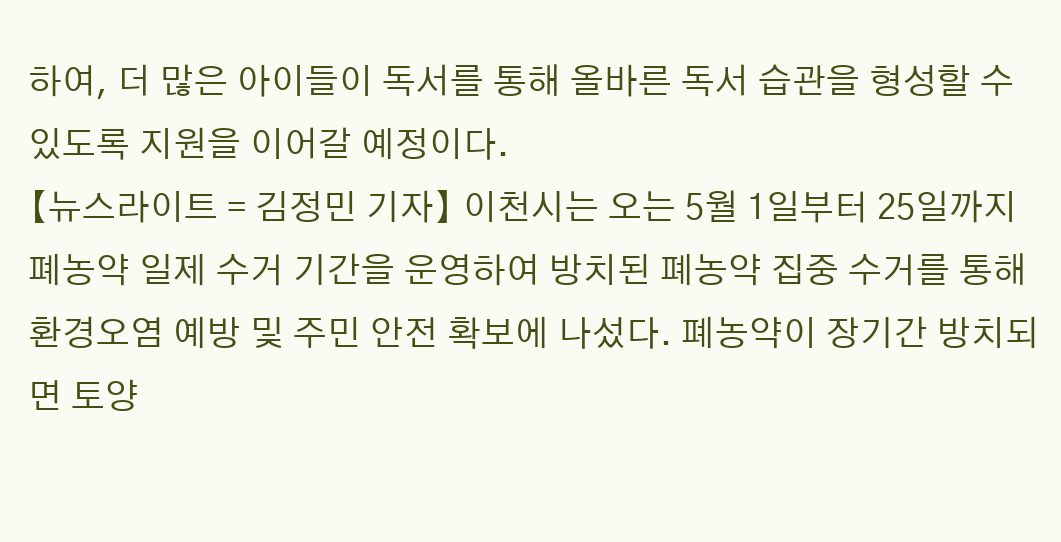하여, 더 많은 아이들이 독서를 통해 올바른 독서 습관을 형성할 수 있도록 지원을 이어갈 예정이다.
【뉴스라이트 = 김정민 기자】 이천시는 오는 5월 1일부터 25일까지 폐농약 일제 수거 기간을 운영하여 방치된 폐농약 집중 수거를 통해 환경오염 예방 및 주민 안전 확보에 나섰다. 폐농약이 장기간 방치되면 토양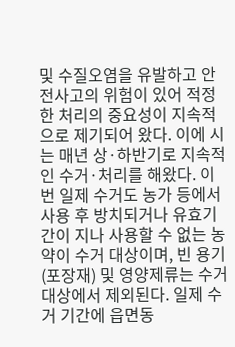및 수질오염을 유발하고 안전사고의 위험이 있어 적정한 처리의 중요성이 지속적으로 제기되어 왔다. 이에 시는 매년 상·하반기로 지속적인 수거·처리를 해왔다. 이번 일제 수거도 농가 등에서 사용 후 방치되거나 유효기간이 지나 사용할 수 없는 농약이 수거 대상이며, 빈 용기(포장재) 및 영양제류는 수거 대상에서 제외된다. 일제 수거 기간에 읍면동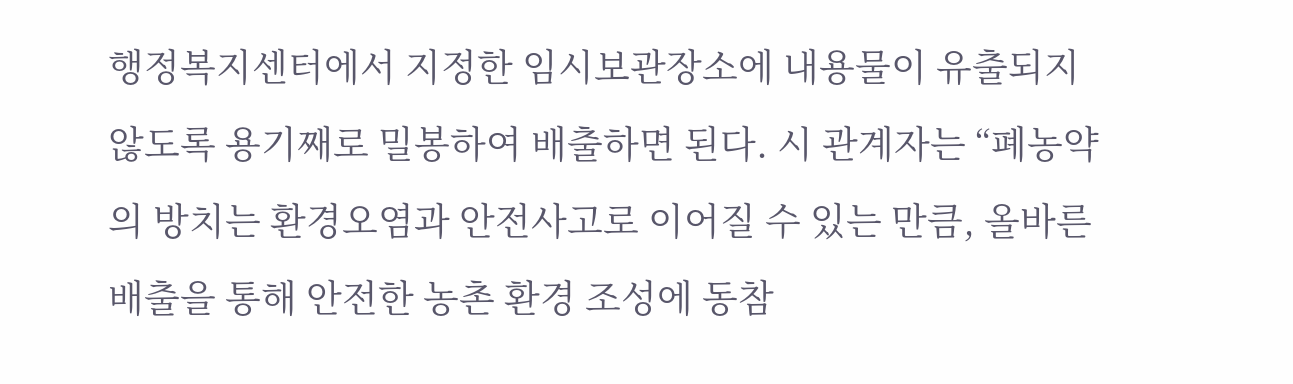행정복지센터에서 지정한 임시보관장소에 내용물이 유출되지 않도록 용기째로 밀봉하여 배출하면 된다. 시 관계자는 “폐농약의 방치는 환경오염과 안전사고로 이어질 수 있는 만큼, 올바른 배출을 통해 안전한 농촌 환경 조성에 동참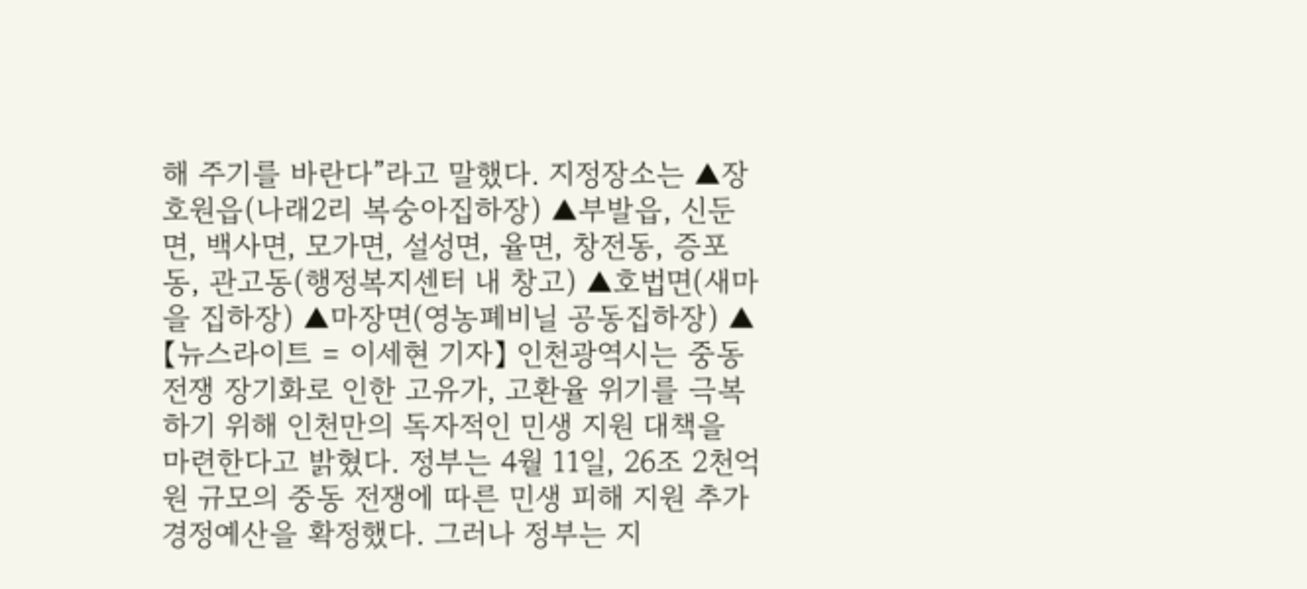해 주기를 바란다”라고 말했다. 지정장소는 ▲장호원읍(나래2리 복숭아집하장) ▲부발읍, 신둔면, 백사면, 모가면, 설성면, 율면, 창전동, 증포동, 관고동(행정복지센터 내 창고) ▲호법면(새마을 집하장) ▲마장면(영농폐비닐 공동집하장) ▲
【뉴스라이트 = 이세현 기자】 인천광역시는 중동 전쟁 장기화로 인한 고유가, 고환율 위기를 극복하기 위해 인천만의 독자적인 민생 지원 대책을 마련한다고 밝혔다. 정부는 4월 11일, 26조 2천억원 규모의 중동 전쟁에 따른 민생 피해 지원 추가경정예산을 확정했다. 그러나 정부는 지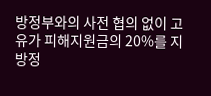방정부와의 사전 협의 없이 고유가 피해지원금의 20%를 지방정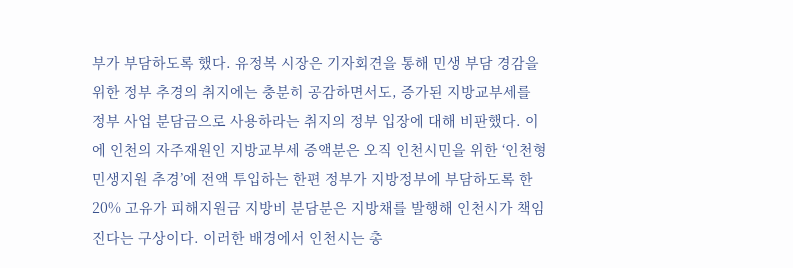부가 부담하도록 했다. 유정복 시장은 기자회견을 통해 민생 부담 경감을 위한 정부 추경의 취지에는 충분히 공감하면서도, 증가된 지방교부세를 정부 사업 분담금으로 사용하라는 취지의 정부 입장에 대해 비판했다. 이에 인천의 자주재원인 지방교부세 증액분은 오직 인천시민을 위한 ‘인천형 민생지원 추경’에 전액 투입하는 한편 정부가 지방정부에 부담하도록 한 20% 고유가 피해지원금 지방비 분담분은 지방채를 발행해 인천시가 책임진다는 구상이다. 이러한 배경에서 인천시는 총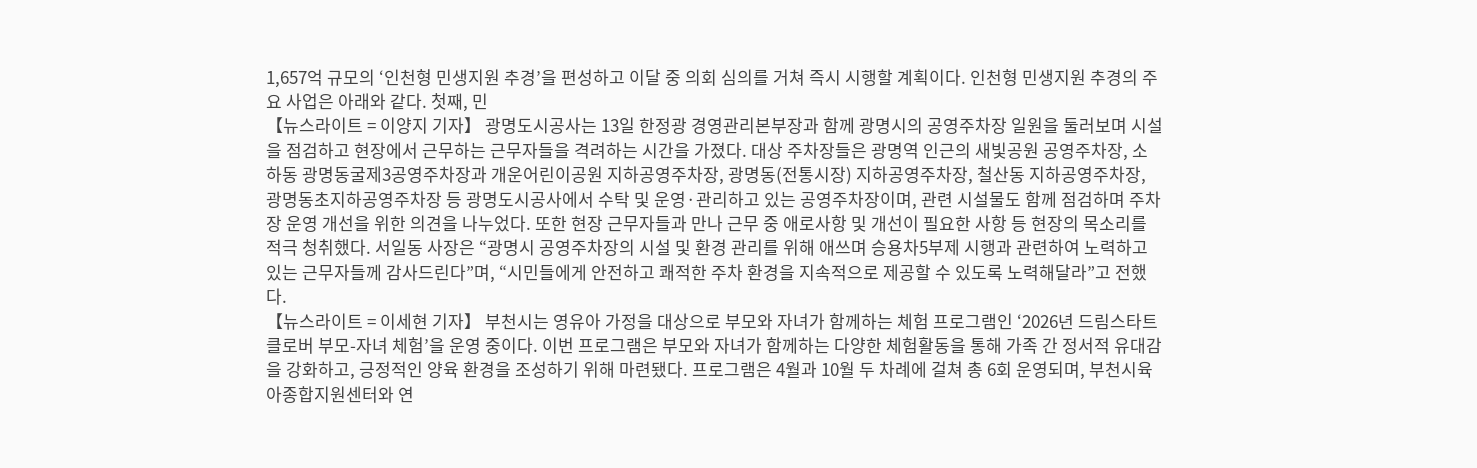1,657억 규모의 ‘인천형 민생지원 추경’을 편성하고 이달 중 의회 심의를 거쳐 즉시 시행할 계획이다. 인천형 민생지원 추경의 주요 사업은 아래와 같다. 첫째, 민
【뉴스라이트 = 이양지 기자】 광명도시공사는 13일 한정광 경영관리본부장과 함께 광명시의 공영주차장 일원을 둘러보며 시설을 점검하고 현장에서 근무하는 근무자들을 격려하는 시간을 가졌다. 대상 주차장들은 광명역 인근의 새빛공원 공영주차장, 소하동 광명동굴제3공영주차장과 개운어린이공원 지하공영주차장, 광명동(전통시장) 지하공영주차장, 철산동 지하공영주차장, 광명동초지하공영주차장 등 광명도시공사에서 수탁 및 운영·관리하고 있는 공영주차장이며, 관련 시설물도 함께 점검하며 주차장 운영 개선을 위한 의견을 나누었다. 또한 현장 근무자들과 만나 근무 중 애로사항 및 개선이 필요한 사항 등 현장의 목소리를 적극 청취했다. 서일동 사장은 “광명시 공영주차장의 시설 및 환경 관리를 위해 애쓰며 승용차5부제 시행과 관련하여 노력하고 있는 근무자들께 감사드린다”며, “시민들에게 안전하고 쾌적한 주차 환경을 지속적으로 제공할 수 있도록 노력해달라”고 전했다.
【뉴스라이트 = 이세현 기자】 부천시는 영유아 가정을 대상으로 부모와 자녀가 함께하는 체험 프로그램인 ‘2026년 드림스타트 클로버 부모-자녀 체험’을 운영 중이다. 이번 프로그램은 부모와 자녀가 함께하는 다양한 체험활동을 통해 가족 간 정서적 유대감을 강화하고, 긍정적인 양육 환경을 조성하기 위해 마련됐다. 프로그램은 4월과 10월 두 차례에 걸쳐 총 6회 운영되며, 부천시육아종합지원센터와 연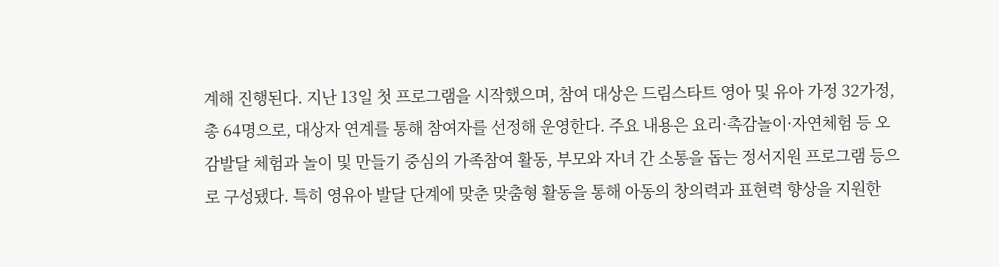계해 진행된다. 지난 13일 첫 프로그램을 시작했으며, 참여 대상은 드림스타트 영아 및 유아 가정 32가정, 총 64명으로, 대상자 연계를 통해 참여자를 선정해 운영한다. 주요 내용은 요리·촉감놀이·자연체험 등 오감발달 체험과 놀이 및 만들기 중심의 가족참여 활동, 부모와 자녀 간 소통을 돕는 정서지원 프로그램 등으로 구성됐다. 특히 영유아 발달 단계에 맞춘 맞춤형 활동을 통해 아동의 창의력과 표현력 향상을 지원한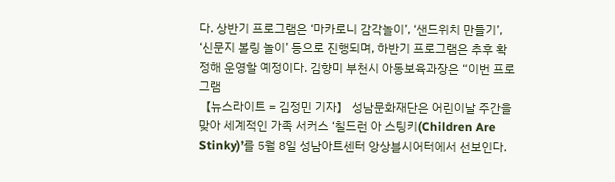다. 상반기 프로그램은 ‘마카로니 감각놀이’, ‘샌드위치 만들기’, ‘신문지 볼링 놀이’ 등으로 진행되며, 하반기 프로그램은 추후 확정해 운영할 예정이다. 김향미 부천시 아동보육과장은 “이번 프로그램
【뉴스라이트 = 김정민 기자】 성남문화재단은 어린이날 주간을 맞아 세계적인 가족 서커스 ‘칠드런 아 스팅키(Children Are Stinky)’를 5월 8일 성남아트센터 앙상블시어터에서 선보인다.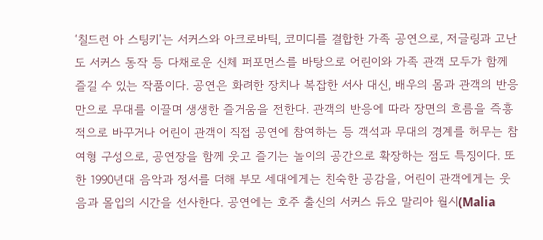‘칠드런 아 스팅키’는 서커스와 아크로바틱, 코미디를 결합한 가족 공연으로, 저글링과 고난도 서커스 동작 등 다채로운 신체 퍼포먼스를 바탕으로 어린이와 가족 관객 모두가 함께 즐길 수 있는 작품이다. 공연은 화려한 장치나 복잡한 서사 대신, 배우의 몸과 관객의 반응만으로 무대를 이끌며 생생한 즐거움을 전한다. 관객의 반응에 따라 장면의 흐름을 즉흥적으로 바꾸거나 어린이 관객이 직접 공연에 참여하는 등 객석과 무대의 경계를 허무는 참여형 구성으로, 공연장을 함께 웃고 즐기는 놀이의 공간으로 확장하는 점도 특징이다. 또한 1990년대 음악과 정서를 더해 부모 세대에게는 친숙한 공감을, 어린이 관객에게는 웃음과 몰입의 시간을 선사한다. 공연에는 호주 출신의 서커스 듀오 말리아 월시(Malia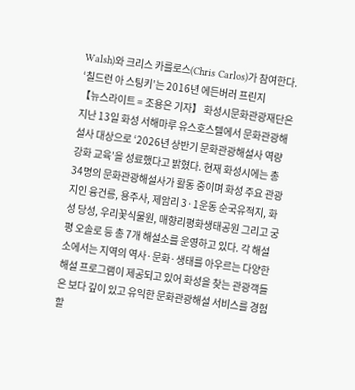Walsh)와 크리스 카를로스(Chris Carlos)가 참여한다. ‘칠드런 아 스팅키’는 2016년 에든버러 프린지
【뉴스라이트 = 조용은 기자】 화성시문화관광재단은 지난 13일 화성 서해마루 유스호스텔에서 문화관광해설사 대상으로 ‘2026년 상반기 문화관광해설사 역량강화 교육’을 성료했다고 밝혔다. 현재 화성시에는 총 34명의 문화관광해설사가 활동 중이며 화성 주요 관광지인 융건릉, 용주사, 제암리 3·1운동 순국유적지, 화성 당성, 우리꽃식물원, 매향리평화생태공원 그리고 궁평 오솔로 등 총 7개 해설소를 운영하고 있다. 각 해설소에서는 지역의 역사·문화·생태를 아우르는 다양한 해설 프로그램이 제공되고 있어 화성을 찾는 관광객들은 보다 깊이 있고 유익한 문화관광해설 서비스를 경험할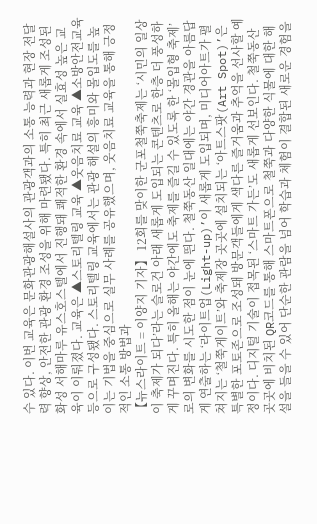수 있다. 이번 교육은 문화관광해설사의 관광객과의 소통 능력과 현장 전달력 향상, 안전한 관광 환경 조성을 위해 마련됐다. 특히 최근 새롭게 조성된 화성 서해마루 유스호스텔에서 진행돼 쾌적한 환경 속에서 실효성 높은 교육이 이뤄졌다. 교육은 ▲스토리텔링 교육 ▲웃음치료 교육 ▲소방안전교육 등으로 구성됐다. 스토리텔링 교육에서는 관광 해설의 흥미와 몰입도를 높이는 기법을 중심으로 실무 사례를 공유했으며, 웃음치료 교육을 통해 긍정적인 소통 방법과
【뉴스라이트 = 이양지 기자】 12회를 맞이한 군포철쭉축제는 ‘시민의 일상이 축제가 되다’라는 슬로건 아래 새롭게 도입되는 콘텐츠로 한층 더 풍성하게 꾸며진다. 특히 올해는 야간에도 축제를 즐길 수 있도록 한 ‘몰입형 축제’로의 변화를 시도한 점이 눈에 띈다. 철쭉동산 일대에는 야간 경관을 아름답게 연출하는 ‘라이트업(Light-up)’이 새롭게 도입되며, 미디어아트가 펼쳐지는 ‘철쭉게이트’와 축제장 곳곳에 설치되는 ‘아트스팟(Art Spot)’은 특별한 포토존으로 조성돼 방문객들에게 색다른 즐거움과 추억을 선사할 예정이다. 디지털 기술이 접목된 ‘스마트 가든’도 새롭게 선보인다. 철쭉동산 곳곳에 비치된 QR코드를 통해 스마트폰으로 철쭉과 다양한 식물에 대한 해설을 들을 수 있어 단순한 관람을 넘어 학습과 체험이 결합된 새로운 경험을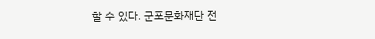할 수 있다. 군포문화재단 전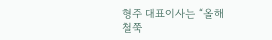형주 대표이사는 “올해 철쭉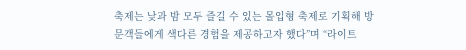축제는 낮과 밤 모두 즐길 수 있는 몰입형 축제로 기획해 방문객들에게 색다른 경험을 제공하고자 했다”며 “라이트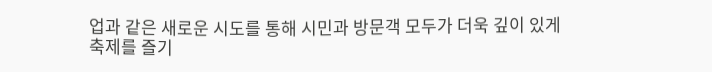업과 같은 새로운 시도를 통해 시민과 방문객 모두가 더욱 깊이 있게 축제를 즐기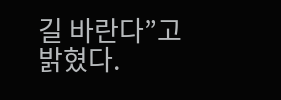길 바란다”고 밝혔다.